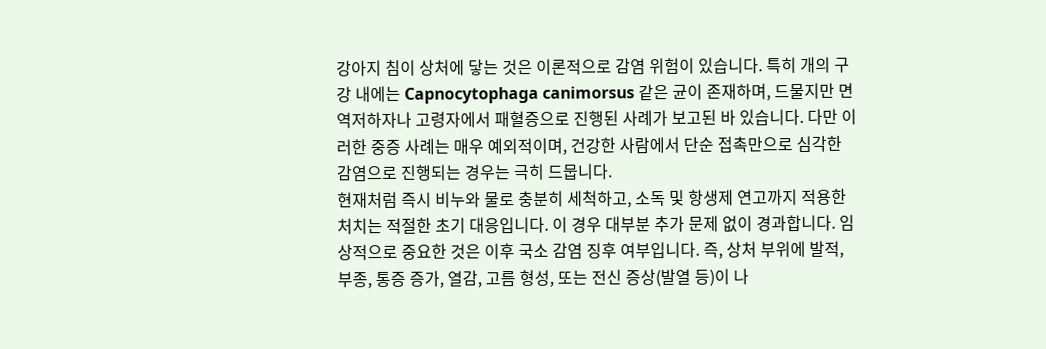강아지 침이 상처에 닿는 것은 이론적으로 감염 위험이 있습니다. 특히 개의 구강 내에는 Capnocytophaga canimorsus 같은 균이 존재하며, 드물지만 면역저하자나 고령자에서 패혈증으로 진행된 사례가 보고된 바 있습니다. 다만 이러한 중증 사례는 매우 예외적이며, 건강한 사람에서 단순 접촉만으로 심각한 감염으로 진행되는 경우는 극히 드뭅니다.
현재처럼 즉시 비누와 물로 충분히 세척하고, 소독 및 항생제 연고까지 적용한 처치는 적절한 초기 대응입니다. 이 경우 대부분 추가 문제 없이 경과합니다. 임상적으로 중요한 것은 이후 국소 감염 징후 여부입니다. 즉, 상처 부위에 발적, 부종, 통증 증가, 열감, 고름 형성, 또는 전신 증상(발열 등)이 나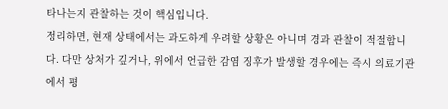타나는지 관찰하는 것이 핵심입니다.
정리하면, 현재 상태에서는 과도하게 우려할 상황은 아니며 경과 관찰이 적절합니다. 다만 상처가 깊거나, 위에서 언급한 감염 징후가 발생할 경우에는 즉시 의료기관에서 평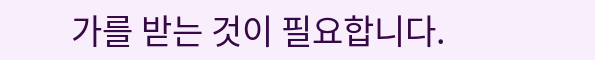가를 받는 것이 필요합니다.